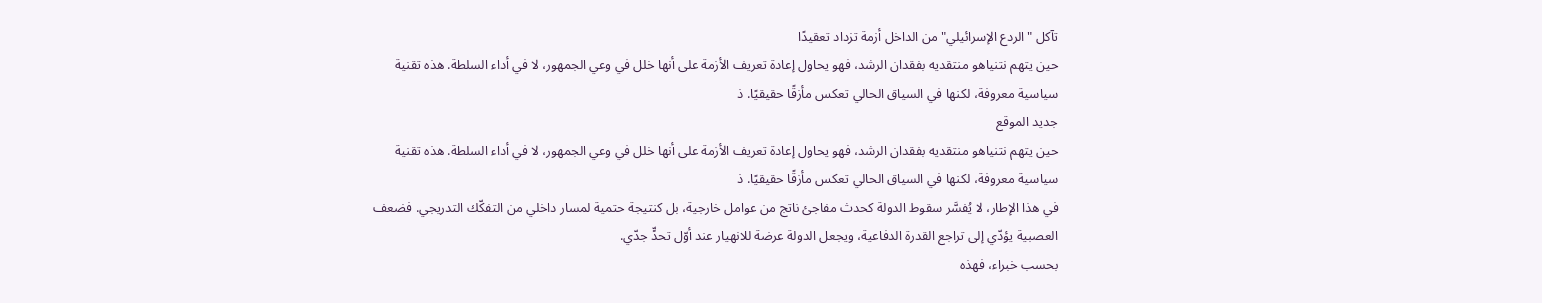تآكل "الردع الإسرائيلي" من الداخل أزمة تزداد تعقيدًا
حين يتهم نتنياهو منتقديه بفقدان الرشد، فهو يحاول إعادة تعريف الأزمة على أنها خلل في وعي الجمهور، لا في أداء السلطة. هذه تقنية سياسية معروفة، لكنها في السياق الحالي تعكس مأزقًا حقيقيًا. ذ
جديد الموقع
حين يتهم نتنياهو منتقديه بفقدان الرشد، فهو يحاول إعادة تعريف الأزمة على أنها خلل في وعي الجمهور، لا في أداء السلطة. هذه تقنية سياسية معروفة، لكنها في السياق الحالي تعكس مأزقًا حقيقيًا. ذ
في هذا الإطار، لا يُفسَّر سقوط الدولة كحدث مفاجئ ناتج من عوامل خارجية، بل كنتيجة حتمية لمسار داخلي من التفكّك التدريجي. فضعف العصبية يؤدّي إلى تراجع القدرة الدفاعية، ويجعل الدولة عرضة للانهيار عند أوّل تحدٍّ جدّي.
بحسب خبراء، فهذه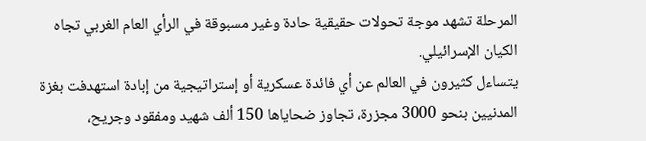المرحلة تشهد موجة تحولات حقيقية حادة وغير مسبوقة في الرأي العام الغربي تجاه الكيان الإسرائيلي.
يتساءل كثيرون في العالم عن أي فائدة عسكرية أو إستراتيجية من إبادة استهدفت بغزة المدنيين بنحو 3000 مجزرة، تجاوز ضحاياها 150 ألف شهيد ومفقود وجريح،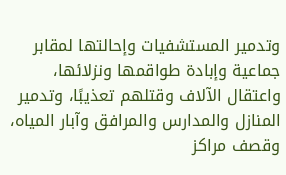وتدمير المستشفيات وإحالتها لمقابر جماعية وإبادة طواقمها ونزلائها، واعتقال الآلاف وقتلهم تعذيبًا، وتدمير المنازل والمدارس والمرافق وآبار المياه، وقصف مراكز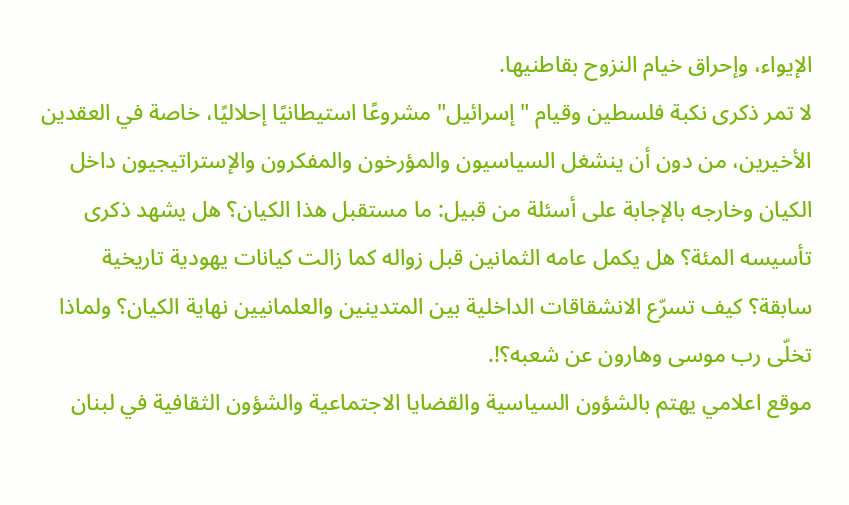الإيواء، وإحراق خيام النزوح بقاطنيها.
لا تمر ذكرى نكبة فلسطين وقيام "إسرائيل" مشروعًا استيطانيًا إحلاليًا، خاصة في العقدين الأخيرين، من دون أن ينشغل السياسيون والمؤرخون والمفكرون والإستراتيجيون داخل الكيان وخارجه بالإجابة على أسئلة من قبيل: ما مستقبل هذا الكيان؟ هل يشهد ذكرى تأسيسه المئة؟ هل يكمل عامه الثمانين قبل زواله كما زالت كيانات يهودية تاريخية سابقة؟ كيف تسرّع الانشقاقات الداخلية بين المتدينين والعلمانيين نهاية الكيان؟ ولماذا تخلّى رب موسى وهارون عن شعبه؟!.
موقع اعلامي يهتم بالشؤون السياسية والقضايا الاجتماعية والشؤون الثقافية في لبنان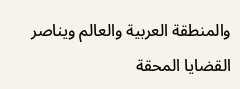والمنطقة العربية والعالم ويناصر القضايا المحقة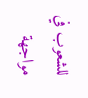للشعوب في مواجهة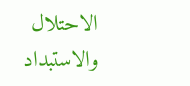الاحتلال والاستبداد